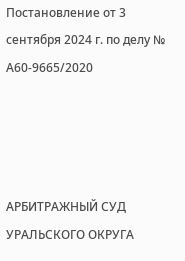Постановление от 3 сентября 2024 г. по делу № А60-9665/2020




АРБИТРАЖНЫЙ СУД УРАЛЬСКОГО ОКРУГА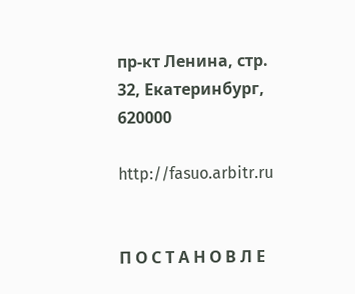пр-кт Ленина, стр. 32, Екатеринбург, 620000

http://fasuo.arbitr.ru


П О С Т А Н О В Л Е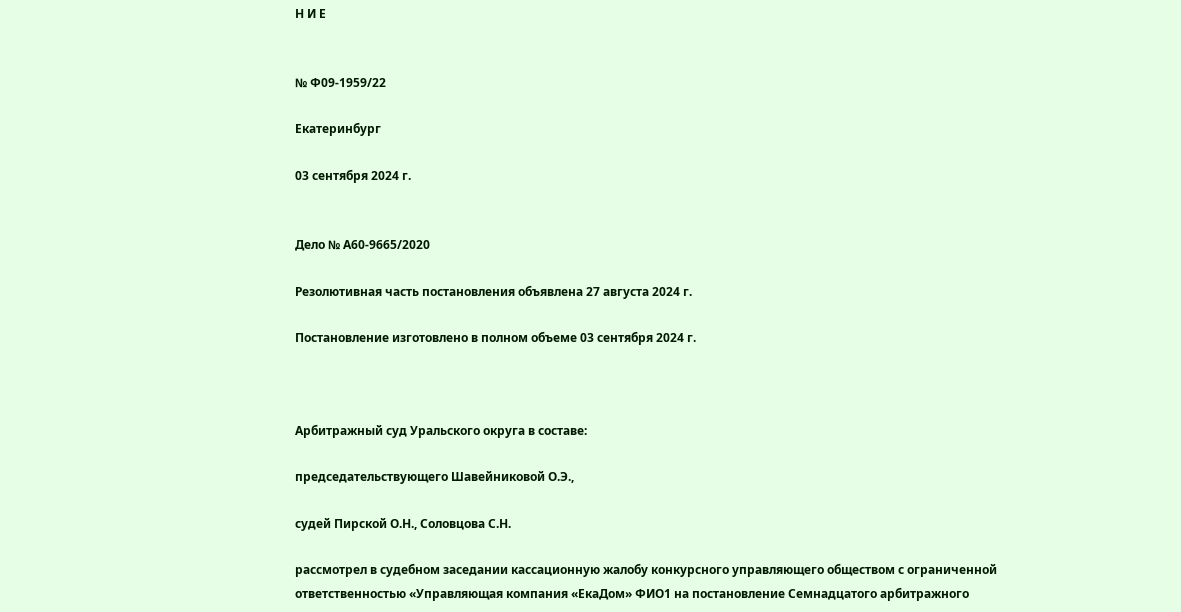Н И Е


№ Ф09-1959/22

Екатеринбург

03 сентября 2024 г.


Дело № А60-9665/2020

Резолютивная часть постановления объявлена 27 августа 2024 г.

Постановление изготовлено в полном объеме 03 сентября 2024 г.



Арбитражный суд Уральского округа в составе:

председательствующего Шавейниковой О.Э.,

судей Пирской О.Н., Соловцова С.Н.

рассмотрел в судебном заседании кассационную жалобу конкурсного управляющего обществом с ограниченной ответственностью «Управляющая компания «ЕкаДом» ФИО1 на постановление Семнадцатого арбитражного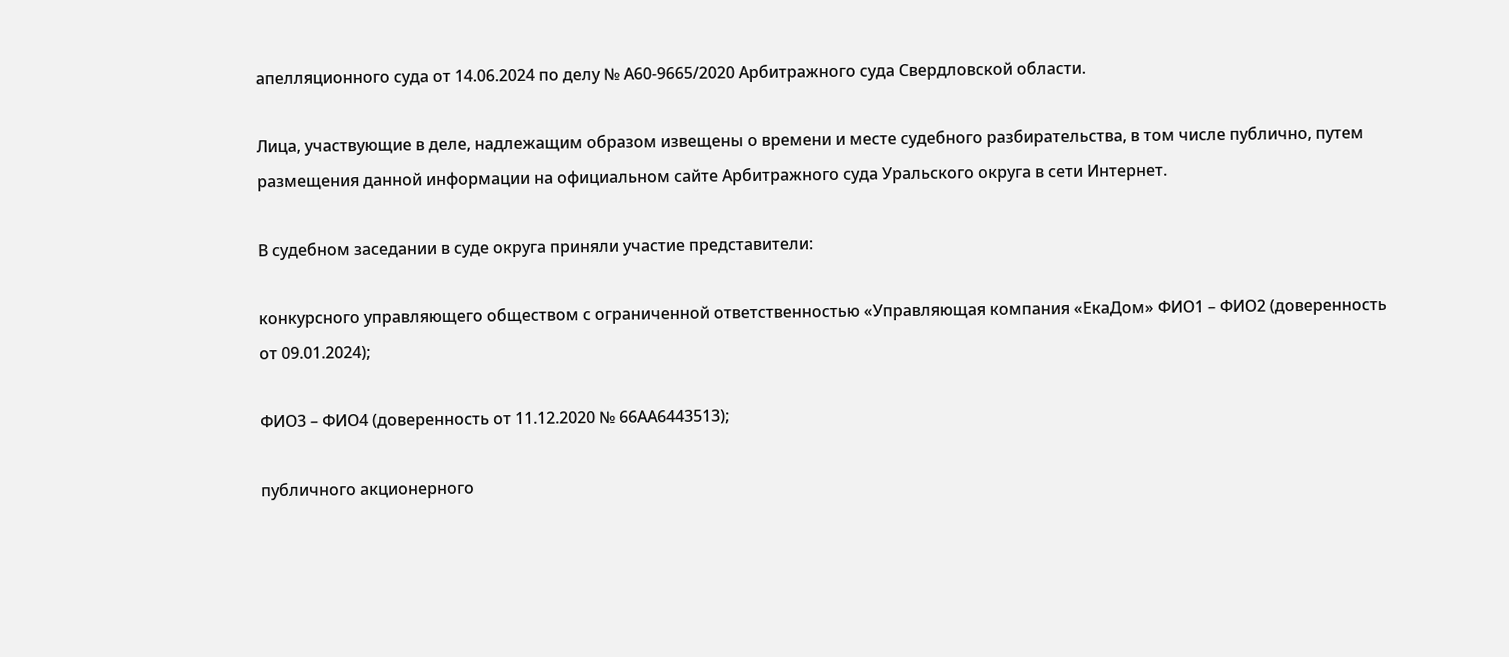апелляционного суда от 14.06.2024 по делу № А60-9665/2020 Арбитражного суда Свердловской области.

Лица, участвующие в деле, надлежащим образом извещены о времени и месте судебного разбирательства, в том числе публично, путем размещения данной информации на официальном сайте Арбитражного суда Уральского округа в сети Интернет.

В судебном заседании в суде округа приняли участие представители:

конкурсного управляющего обществом с ограниченной ответственностью «Управляющая компания «ЕкаДом» ФИО1 – ФИО2 (доверенность от 09.01.2024);

ФИО3 – ФИО4 (доверенность от 11.12.2020 № 66АА6443513);

публичного акционерного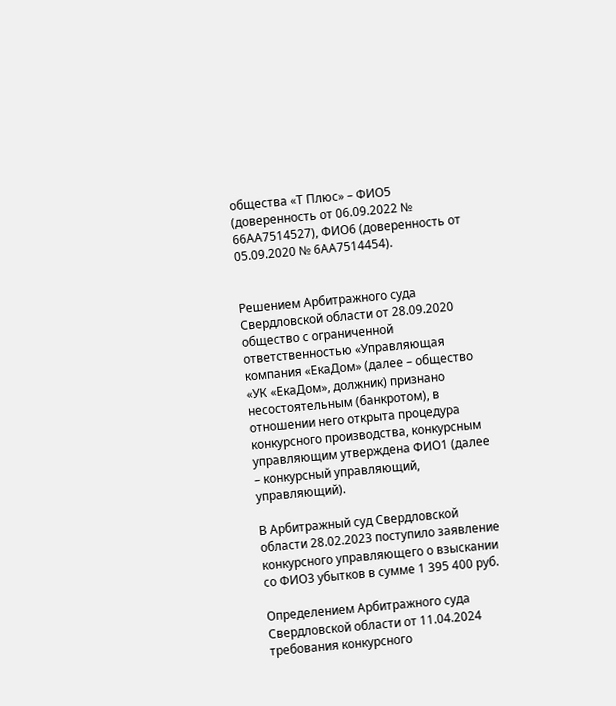общества «Т Плюс» – ФИО5 (доверенность от 06.09.2022 № 66АА7514527), ФИО6 (доверенность от 05.09.2020 № 6АА7514454).


Решением Арбитражного суда Свердловской области от 28.09.2020 общество с ограниченной ответственностью «Управляющая компания «ЕкаДом» (далее – общество «УК «ЕкаДом», должник) признано несостоятельным (банкротом), в отношении него открыта процедура конкурсного производства, конкурсным управляющим утверждена ФИО1 (далее – конкурсный управляющий, управляющий).

В Арбитражный суд Свердловской области 28.02.2023 поступило заявление конкурсного управляющего о взыскании со ФИО3 убытков в сумме 1 395 400 руб.

Определением Арбитражного суда Свердловской области от 11.04.2024 требования конкурсного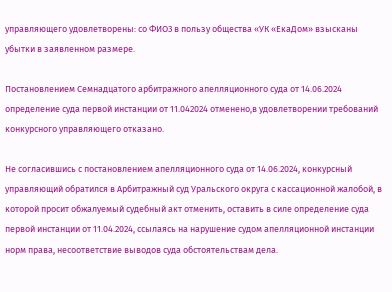управляющего удовлетворены: со ФИО3 в пользу общества «УК «ЕкаДом» взысканы убытки в заявленном размере.

Постановлением Семнадцатого арбитражного апелляционного суда от 14.06.2024 определение суда первой инстанции от 11.042024 отменено,в удовлетворении требований конкурсного управляющего отказано.

Не согласившись с постановлением апелляционного суда от 14.06.2024, конкурсный управляющий обратился в Арбитражный суд Уральского округа с кассационной жалобой, в которой просит обжалуемый судебный акт отменить, оставить в силе определение суда первой инстанции от 11.04.2024, ссылаясь на нарушение судом апелляционной инстанции норм права, несоответствие выводов суда обстоятельствам дела.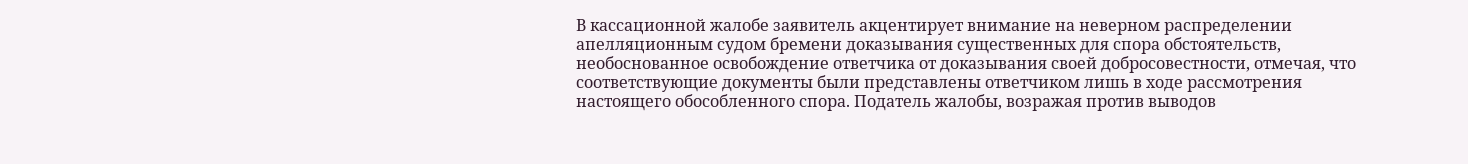В кассационной жалобе заявитель акцентирует внимание на неверном распределении апелляционным судом бремени доказывания существенных для спора обстоятельств, необоснованное освобождение ответчика от доказывания своей добросовестности, отмечая, что соответствующие документы были представлены ответчиком лишь в ходе рассмотрения настоящего обособленного спора. Податель жалобы, возражая против выводов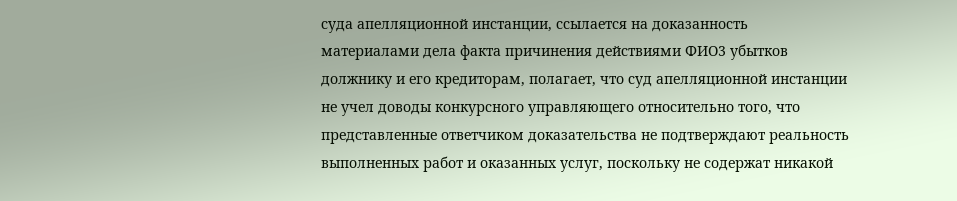суда апелляционной инстанции, ссылается на доказанность материалами дела факта причинения действиями ФИО3 убытков должнику и его кредиторам, полагает, что суд апелляционной инстанции не учел доводы конкурсного управляющего относительно того, что представленные ответчиком доказательства не подтверждают реальность выполненных работ и оказанных услуг, поскольку не содержат никакой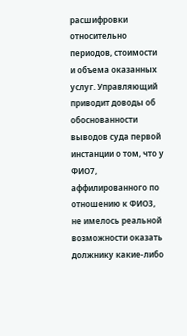расшифровки относительно периодов, стоимости и объема оказанных услуг. Управляющий приводит доводы об обоснованности выводов суда первой инстанции о том, что у ФИО7, аффилированного по отношению к ФИО3, не имелось реальной возможности оказать должнику какие-либо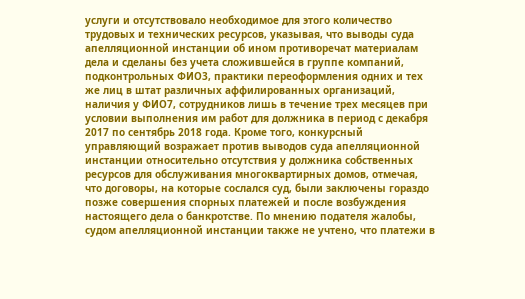услуги и отсутствовало необходимое для этого количество трудовых и технических ресурсов, указывая, что выводы суда апелляционной инстанции об ином противоречат материалам дела и сделаны без учета сложившейся в группе компаний, подконтрольных ФИО3, практики переоформления одних и тех же лиц в штат различных аффилированных организаций, наличия у ФИО7, сотрудников лишь в течение трех месяцев при условии выполнения им работ для должника в период с декабря 2017 по сентябрь 2018 года. Кроме того, конкурсный управляющий возражает против выводов суда апелляционной инстанции относительно отсутствия у должника собственных ресурсов для обслуживания многоквартирных домов, отмечая, что договоры, на которые сослался суд, были заключены гораздо позже совершения спорных платежей и после возбуждения настоящего дела о банкротстве. По мнению подателя жалобы, судом апелляционной инстанции также не учтено, что платежи в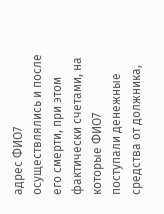адрес ФИО7 осуществлялись и после его смерти, при этом фактически счетами, на которые ФИО7 поступали денежные средства от должника,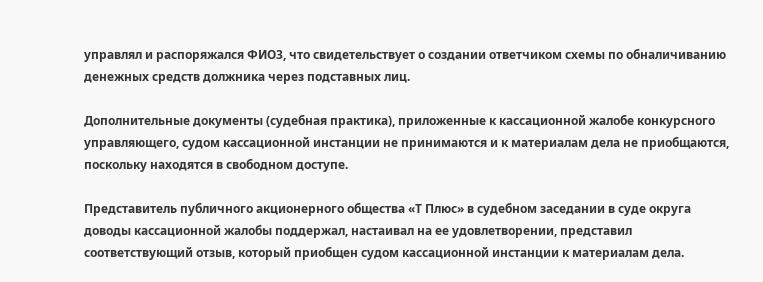управлял и распоряжался ФИО3, что свидетельствует о создании ответчиком схемы по обналичиванию денежных средств должника через подставных лиц.

Дополнительные документы (судебная практика), приложенные к кассационной жалобе конкурсного управляющего, судом кассационной инстанции не принимаются и к материалам дела не приобщаются, поскольку находятся в свободном доступе.

Представитель публичного акционерного общества «Т Плюс» в судебном заседании в суде округа доводы кассационной жалобы поддержал, настаивал на ее удовлетворении, представил соответствующий отзыв, который приобщен судом кассационной инстанции к материалам дела.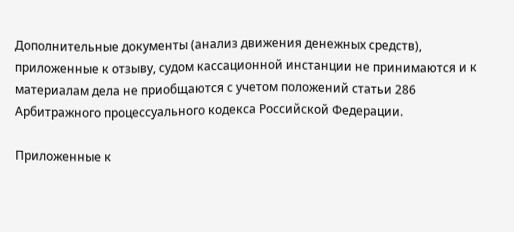Дополнительные документы (анализ движения денежных средств), приложенные к отзыву, судом кассационной инстанции не принимаются и к материалам дела не приобщаются с учетом положений статьи 286 Арбитражного процессуального кодекса Российской Федерации.

Приложенные к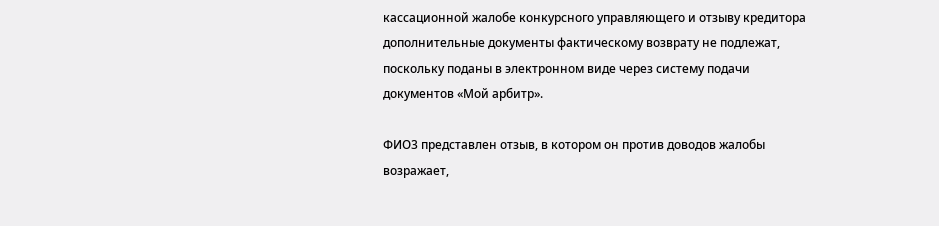кассационной жалобе конкурсного управляющего и отзыву кредитора дополнительные документы фактическому возврату не подлежат, поскольку поданы в электронном виде через систему подачи документов «Мой арбитр».

ФИО3 представлен отзыв, в котором он против доводов жалобы возражает,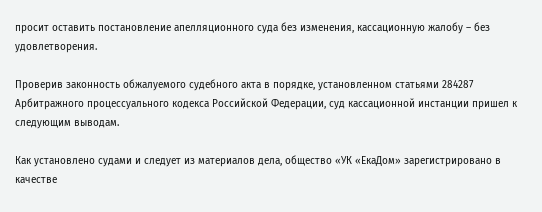просит оставить постановление апелляционного суда без изменения, кассационную жалобу – без удовлетворения.

Проверив законность обжалуемого судебного акта в порядке, установленном статьями 284287 Арбитражного процессуального кодекса Российской Федерации, суд кассационной инстанции пришел к следующим выводам.

Как установлено судами и следует из материалов дела, общество «УК «ЕкаДом» зарегистрировано в качестве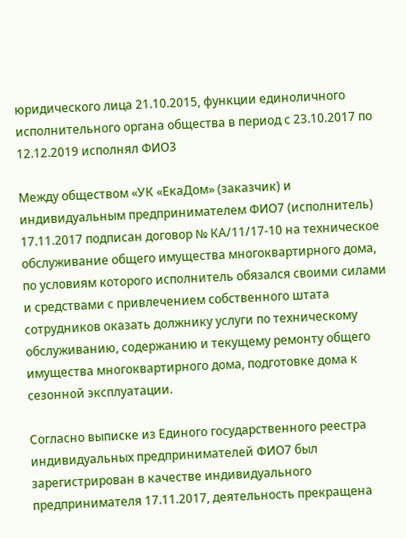юридического лица 21.10.2015, функции единоличного исполнительного органа общества в период с 23.10.2017 по 12.12.2019 исполнял ФИО3

Между обществом «УК «ЕкаДом» (заказчик) и индивидуальным предпринимателем ФИО7 (исполнитель) 17.11.2017 подписан договор № КА/11/17-10 на техническое обслуживание общего имущества многоквартирного дома, по условиям которого исполнитель обязался своими силами и средствами с привлечением собственного штата сотрудников оказать должнику услуги по техническому обслуживанию, содержанию и текущему ремонту общего имущества многоквартирного дома, подготовке дома к сезонной эксплуатации.

Согласно выписке из Единого государственного реестра индивидуальных предпринимателей ФИО7 был зарегистрирован в качестве индивидуального предпринимателя 17.11.2017, деятельность прекращена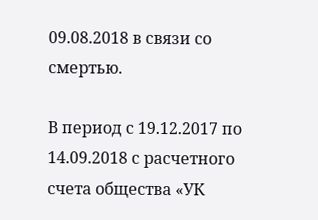09.08.2018 в связи со смертью.

В период с 19.12.2017 по 14.09.2018 с расчетного счета общества «УК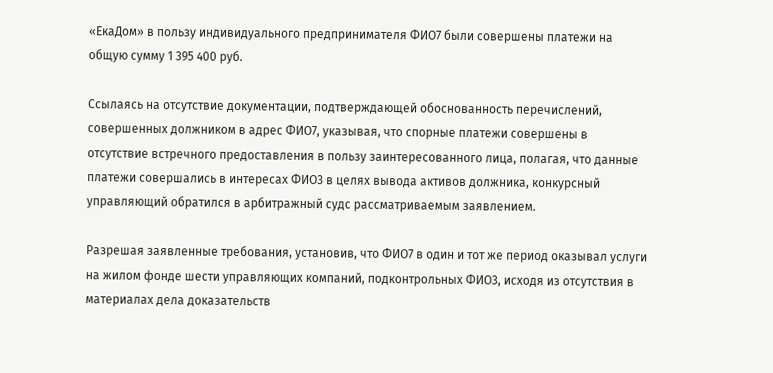«ЕкаДом» в пользу индивидуального предпринимателя ФИО7 были совершены платежи на общую сумму 1 395 400 руб.

Ссылаясь на отсутствие документации, подтверждающей обоснованность перечислений, совершенных должником в адрес ФИО7, указывая, что спорные платежи совершены в отсутствие встречного предоставления в пользу заинтересованного лица, полагая, что данные платежи совершались в интересах ФИО3 в целях вывода активов должника, конкурсный управляющий обратился в арбитражный судс рассматриваемым заявлением.

Разрешая заявленные требования, установив, что ФИО7 в один и тот же период оказывал услуги на жилом фонде шести управляющих компаний, подконтрольных ФИО3, исходя из отсутствия в материалах дела доказательств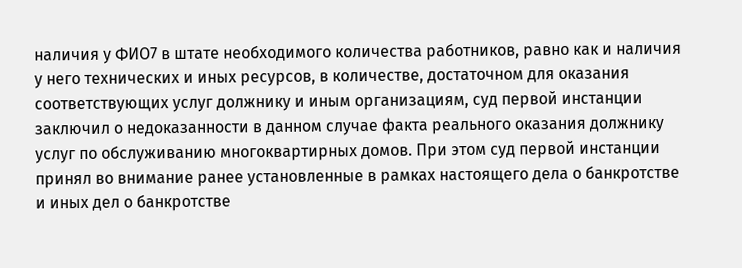наличия у ФИО7 в штате необходимого количества работников, равно как и наличия у него технических и иных ресурсов, в количестве, достаточном для оказания соответствующих услуг должнику и иным организациям, суд первой инстанции заключил о недоказанности в данном случае факта реального оказания должнику услуг по обслуживанию многоквартирных домов. При этом суд первой инстанции принял во внимание ранее установленные в рамках настоящего дела о банкротстве и иных дел о банкротстве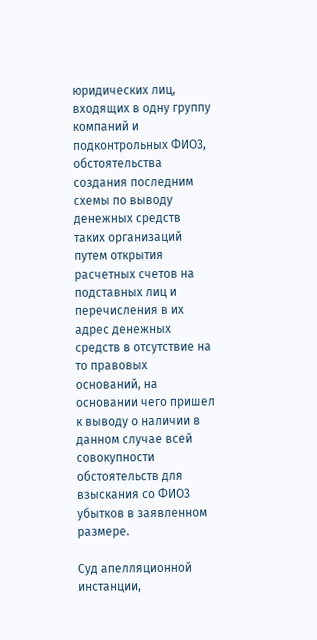юридических лиц, входящих в одну группу компаний и подконтрольных ФИО3, обстоятельства создания последним схемы по выводу денежных средств таких организаций путем открытия расчетных счетов на подставных лиц и перечисления в их адрес денежных средств в отсутствие на то правовых оснований, на основании чего пришел к выводу о наличии в данном случае всей совокупности обстоятельств для взыскания со ФИО3 убытков в заявленном размере.

Суд апелляционной инстанции,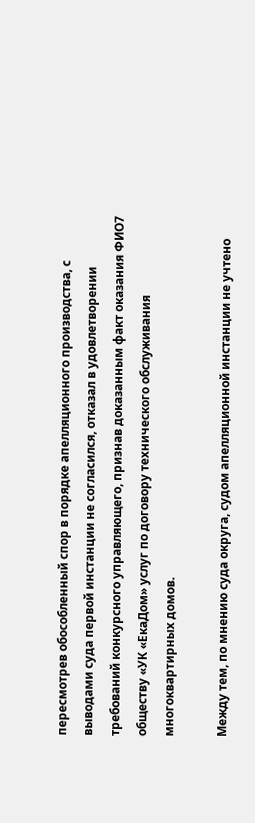пересмотрев обособленный спор в порядке апелляционного производства, с выводами суда первой инстанции не согласился, отказал в удовлетворении требований конкурсного управляющего, признав доказанным факт оказания ФИО7 обществу «УК «ЕкаДом» услуг по договору технического обслуживания многоквартирных домов.

Между тем, по мнению суда округа, судом апелляционной инстанции не учтено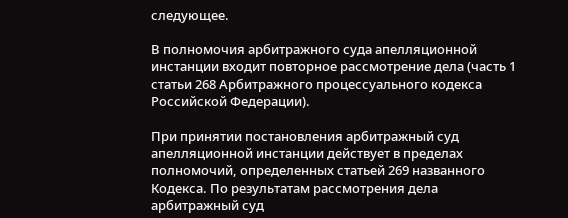следующее.

В полномочия арбитражного суда апелляционной инстанции входит повторное рассмотрение дела (часть 1 статьи 268 Арбитражного процессуального кодекса Российской Федерации).

При принятии постановления арбитражный суд апелляционной инстанции действует в пределах полномочий, определенных статьей 269 названного Кодекса. По результатам рассмотрения дела арбитражный суд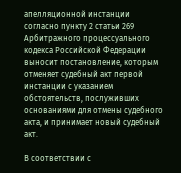апелляционной инстанции согласно пункту 2 статьи 269 Арбитражного процессуального кодекса Российской Федерации выносит постановление, которым отменяет судебный акт первой инстанции с указанием обстоятельств, послуживших основаниями для отмены судебного акта, и принимает новый судебный акт.

В соответствии с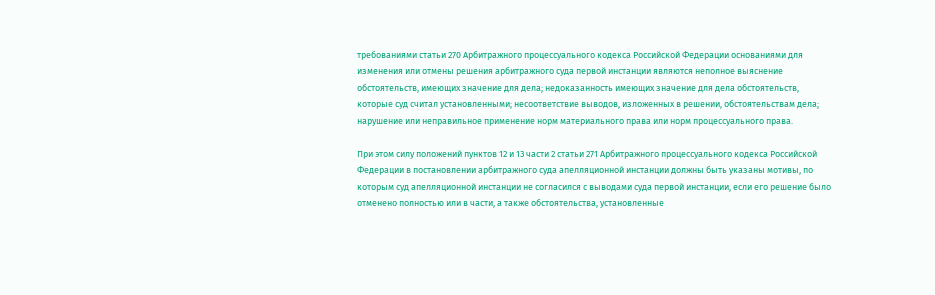требованиями статьи 270 Арбитражного процессуального кодекса Российской Федерации основаниями для изменения или отмены решения арбитражного суда первой инстанции являются неполное выяснение обстоятельств, имеющих значение для дела; недоказанность имеющих значение для дела обстоятельств, которые суд считал установленными; несоответствие выводов, изложенных в решении, обстоятельствам дела; нарушение или неправильное применение норм материального права или норм процессуального права.

При этом силу положений пунктов 12 и 13 части 2 статьи 271 Арбитражного процессуального кодекса Российской Федерации в постановлении арбитражного суда апелляционной инстанции должны быть указаны мотивы, по которым суд апелляционной инстанции не согласился с выводами суда первой инстанции, если его решение было отменено полностью или в части, а также обстоятельства, установленные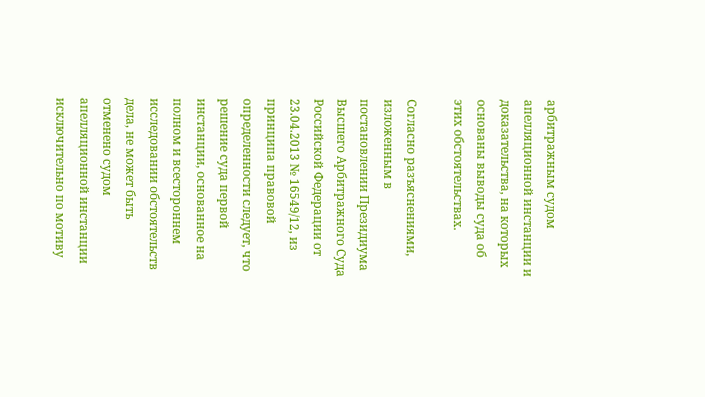арбитражным судом апелляционной инстанции и доказательства, на которых основаны выводы суда об этих обстоятельствах.

Согласно разъяснениями, изложенным в постановлении Президиума Высшего Арбитражного Суда Российской Федерации от 23.04.2013 № 16549/12, из принципа правовой определенности следует, что решение суда первой инстанции, основанное на полном и всестороннем исследовании обстоятельств дела, не может быть отменено судом апелляционной инстанции исключительно по мотиву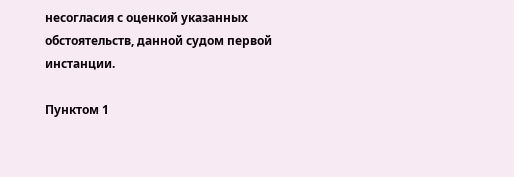несогласия с оценкой указанных обстоятельств, данной судом первой инстанции.

Пунктом 1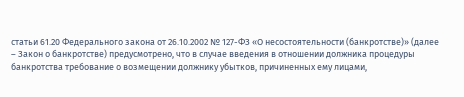статьи 61.20 Федерального закона от 26.10.2002 № 127-ФЗ «О несостоятельности (банкротстве)» (далее – Закон о банкротстве) предусмотрено, что в случае введения в отношении должника процедуры банкротства требование о возмещении должнику убытков, причиненных ему лицами,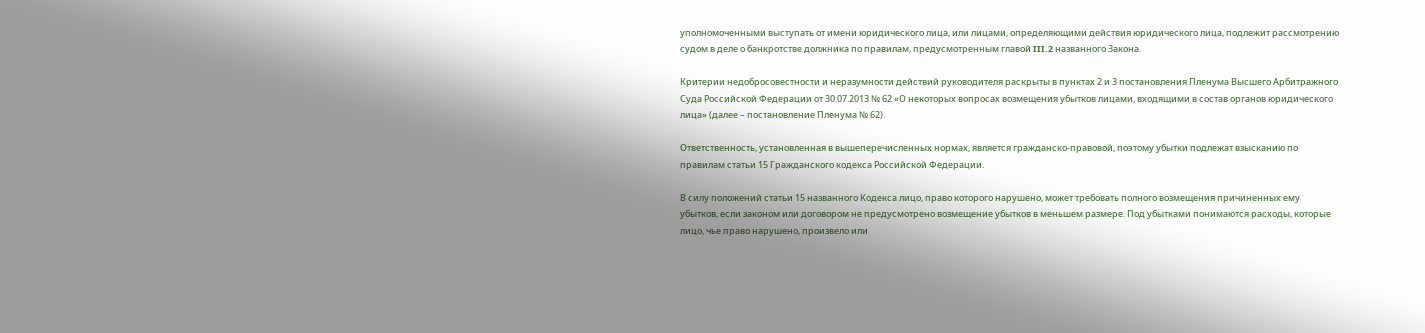уполномоченными выступать от имени юридического лица, или лицами, определяющими действия юридического лица, подлежит рассмотрению судом в деле о банкротстве должника по правилам, предусмотренным главой III.2 названного Закона.

Критерии недобросовестности и неразумности действий руководителя раскрыты в пунктах 2 и 3 постановления Пленума Высшего Арбитражного Суда Российской Федерации от 30.07.2013 № 62 «О некоторых вопросах возмещения убытков лицами, входящими в состав органов юридического лица» (далее – постановление Пленума № 62).

Ответственность, установленная в вышеперечисленных нормах, является гражданско-правовой, поэтому убытки подлежат взысканию по правилам статьи 15 Гражданского кодекса Российской Федерации.

В силу положений статьи 15 названного Кодекса лицо, право которого нарушено, может требовать полного возмещения причиненных ему убытков, если законом или договором не предусмотрено возмещение убытков в меньшем размере. Под убытками понимаются расходы, которые лицо, чье право нарушено, произвело или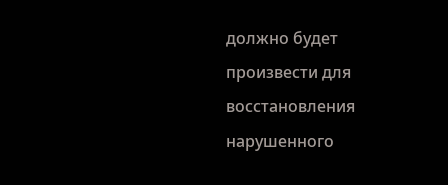должно будет произвести для восстановления нарушенного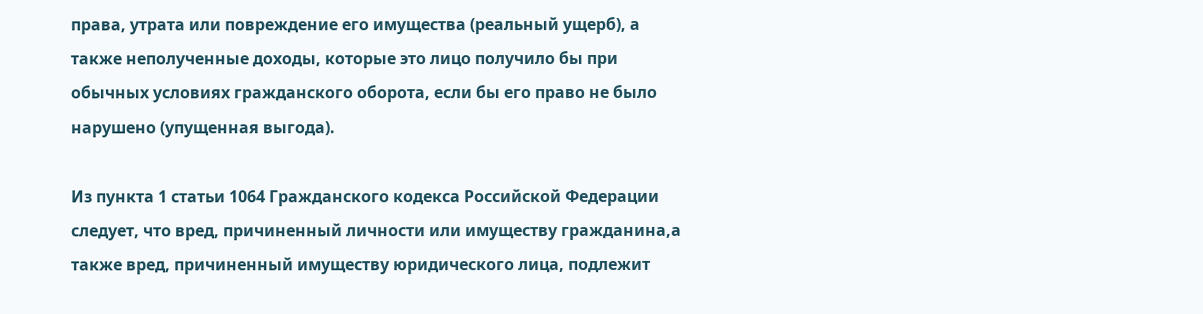права, утрата или повреждение его имущества (реальный ущерб), а также неполученные доходы, которые это лицо получило бы при обычных условиях гражданского оборота, если бы его право не было нарушено (упущенная выгода).

Из пункта 1 статьи 1064 Гражданского кодекса Российской Федерации следует, что вред, причиненный личности или имуществу гражданина,а также вред, причиненный имуществу юридического лица, подлежит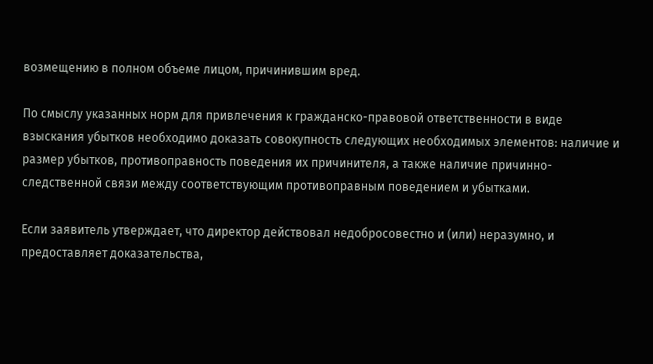возмещению в полном объеме лицом, причинившим вред.

По смыслу указанных норм для привлечения к гражданско-правовой ответственности в виде взыскания убытков необходимо доказать совокупность следующих необходимых элементов: наличие и размер убытков, противоправность поведения их причинителя, а также наличие причинно-следственной связи между соответствующим противоправным поведением и убытками.

Если заявитель утверждает, что директор действовал недобросовестно и (или) неразумно, и предоставляет доказательства,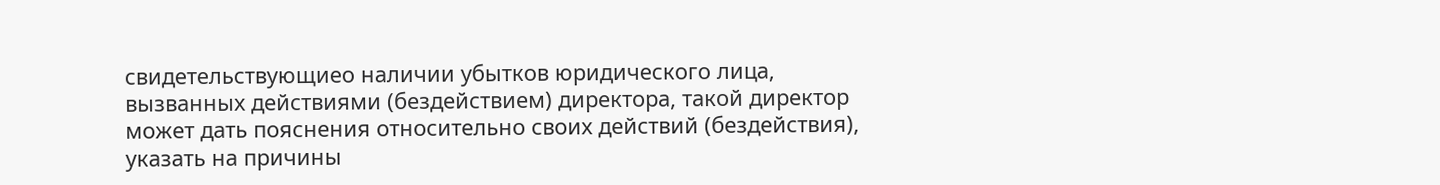свидетельствующиео наличии убытков юридического лица, вызванных действиями (бездействием) директора, такой директор может дать пояснения относительно своих действий (бездействия), указать на причины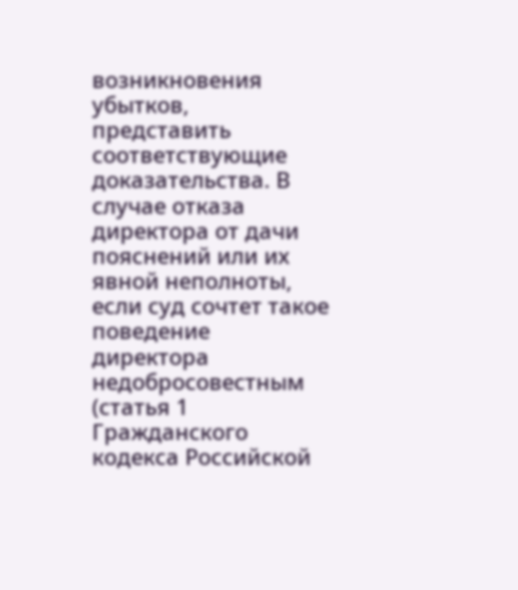возникновения убытков, представить соответствующие доказательства. В случае отказа директора от дачи пояснений или их явной неполноты, если суд сочтет такое поведение директора недобросовестным (статья 1 Гражданского кодекса Российской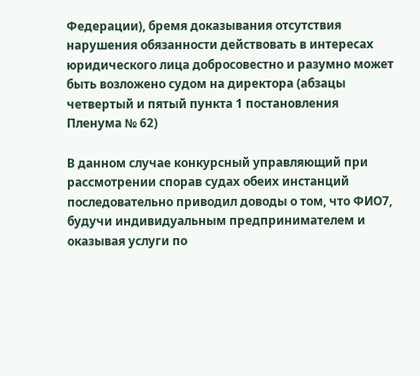Федерации), бремя доказывания отсутствия нарушения обязанности действовать в интересах юридического лица добросовестно и разумно может быть возложено судом на директора (абзацы четвертый и пятый пункта 1 постановления Пленума № 62)

В данном случае конкурсный управляющий при рассмотрении спорав судах обеих инстанций последовательно приводил доводы о том, что ФИО7, будучи индивидуальным предпринимателем и оказывая услуги по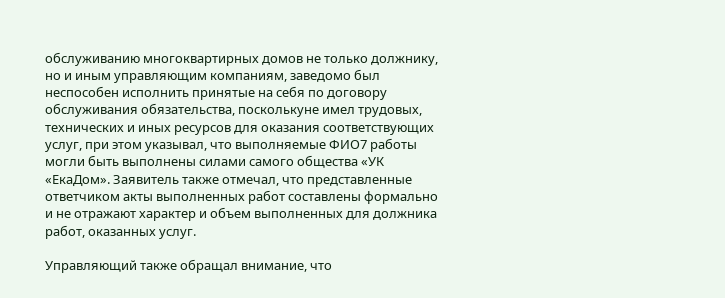обслуживанию многоквартирных домов не только должнику, но и иным управляющим компаниям, заведомо был неспособен исполнить принятые на себя по договору обслуживания обязательства, посколькуне имел трудовых, технических и иных ресурсов для оказания соответствующих услуг, при этом указывал, что выполняемые ФИО7 работы могли быть выполнены силами самого общества «УК «ЕкаДом». Заявитель также отмечал, что представленные ответчиком акты выполненных работ составлены формально и не отражают характер и объем выполненных для должника работ, оказанных услуг.

Управляющий также обращал внимание, что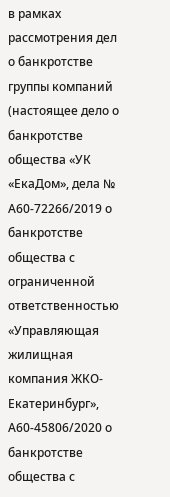в рамках рассмотрения дел о банкротстве группы компаний (настоящее дело о банкротстве общества «УК «ЕкаДом», дела № А60-72266/2019 о банкротстве общества с ограниченной ответственностью «Управляющая жилищная компания ЖКО-Екатеринбург», А60-45806/2020 о банкротстве общества с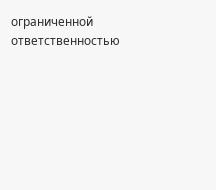ограниченной ответственностью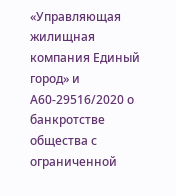«Управляющая жилищная компания Единый город» и А60-29516/2020 о банкротстве общества с ограниченной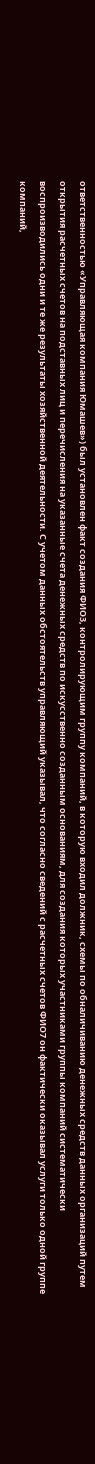ответственностью «Управляющая компания Юмашев») был установлен факт создания ФИО3, контролирующим группу компаний, в которую входил должник, схемы по обналичиванию денежных средств данных организаций путем открытия расчетных счетов на подставных лиц и перечисления на указанные счета денежных средств по искусственно созданным основаниям, для создания которых участниками группы компаний систематически воспроизводились одни и те же результаты хозяйственной деятельности. С учетом данных обстоятельств управляющий указывал, что согласно сведений с расчетных счетов ФИО7 он фактически оказывал услуги только одной группе компаний,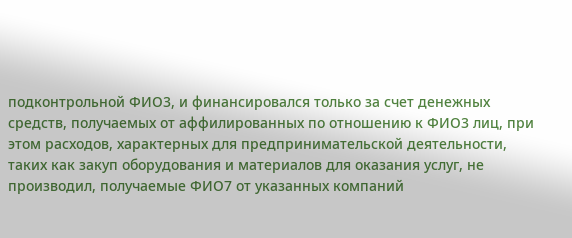подконтрольной ФИО3, и финансировался только за счет денежных средств, получаемых от аффилированных по отношению к ФИО3 лиц, при этом расходов, характерных для предпринимательской деятельности, таких как закуп оборудования и материалов для оказания услуг, не производил, получаемые ФИО7 от указанных компаний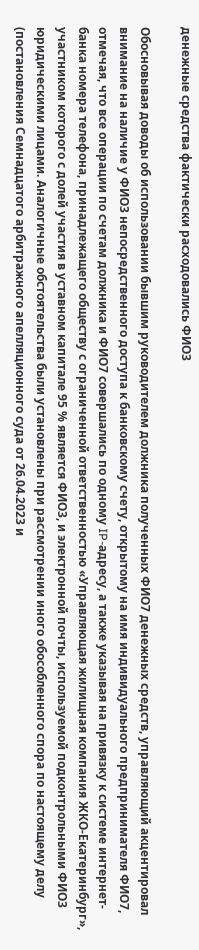денежные средства фактически расходовались ФИО3

Обосновывая доводы об использовании бывшим руководителем должника полученных ФИО7 денежных средств, управляющий акцентировал внимание на наличие у ФИО3 непосредственного доступа к банковскому счету, открытому на имя индивидуального предпринимателя ФИО7, отмечая, что все операции по счетам должника и ФИО7 совершались по одному IP-адресу, а также указывая на привязку к системе интернет-банка номера телефона, принадлежащего обществу с ограниченной ответственностью «Управляющая жилищная компания ЖКО-Екатеринбург», участником которого с долей участия в уставном капитале 95 % является ФИО3, и электронной почты, используемой подконтрольными ФИО3 юридическими лицами. Аналогичные обстоятельства были установлены при рассмотрении иного обособленного спора по настоящему делу (постановления Семнадцатого арбитражного апелляционного суда от 26.04.2023 и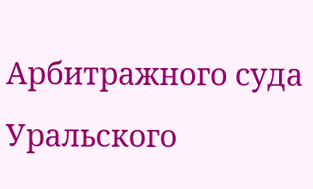Арбитражного суда Уральского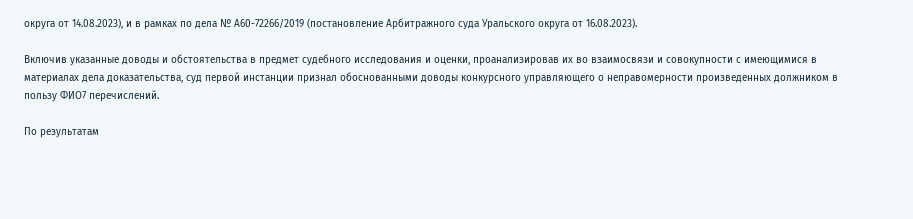округа от 14.08.2023), и в рамках по дела № А60-72266/2019 (постановление Арбитражного суда Уральского округа от 16.08.2023).

Включив указанные доводы и обстоятельства в предмет судебного исследования и оценки, проанализировав их во взаимосвязи и совокупности с имеющимися в материалах дела доказательства, суд первой инстанции признал обоснованными доводы конкурсного управляющего о неправомерности произведенных должником в пользу ФИО7 перечислений.

По результатам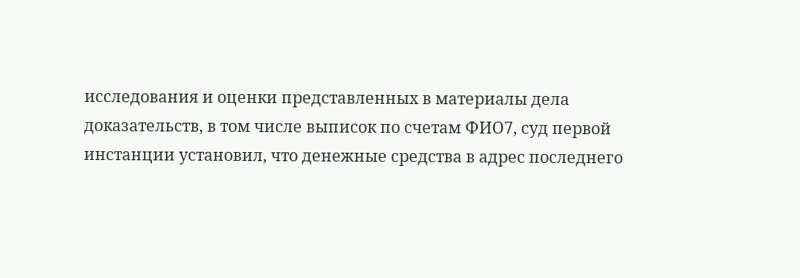исследования и оценки представленных в материалы дела доказательств, в том числе выписок по счетам ФИО7, суд первой инстанции установил, что денежные средства в адрес последнего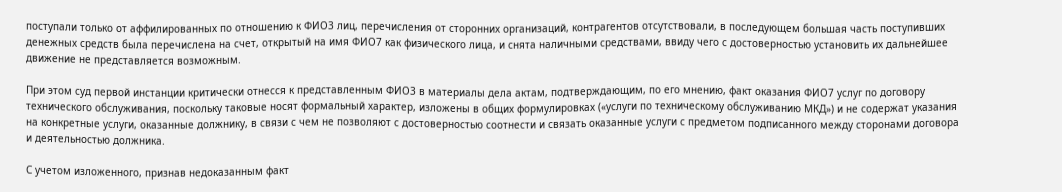поступали только от аффилированных по отношению к ФИО3 лиц, перечисления от сторонних организаций, контрагентов отсутствовали, в последующем большая часть поступивших денежных средств была перечислена на счет, открытый на имя ФИО7 как физического лица, и снята наличными средствами, ввиду чего с достоверностью установить их дальнейшее движение не представляется возможным.

При этом суд первой инстанции критически отнесся к представленным ФИО3 в материалы дела актам, подтверждающим, по его мнению, факт оказания ФИО7 услуг по договору технического обслуживания, поскольку таковые носят формальный характер, изложены в общих формулировках («услуги по техническому обслуживанию МКД») и не содержат указания на конкретные услуги, оказанные должнику, в связи с чем не позволяют с достоверностью соотнести и связать оказанные услуги с предметом подписанного между сторонами договора и деятельностью должника.

С учетом изложенного, признав недоказанным факт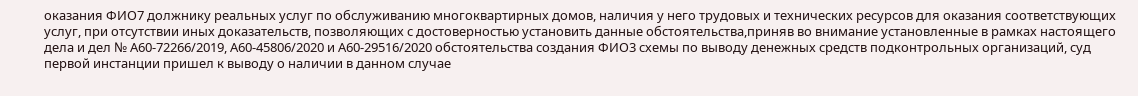оказания ФИО7 должнику реальных услуг по обслуживанию многоквартирных домов, наличия у него трудовых и технических ресурсов для оказания соответствующих услуг, при отсутствии иных доказательств, позволяющих с достоверностью установить данные обстоятельства,приняв во внимание установленные в рамках настоящего дела и дел № А60-72266/2019, А60-45806/2020 и А60-29516/2020 обстоятельства создания ФИО3 схемы по выводу денежных средств подконтрольных организаций, суд первой инстанции пришел к выводу о наличии в данном случае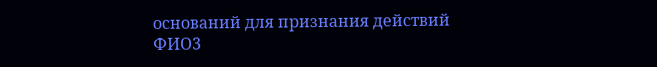оснований для признания действий ФИО3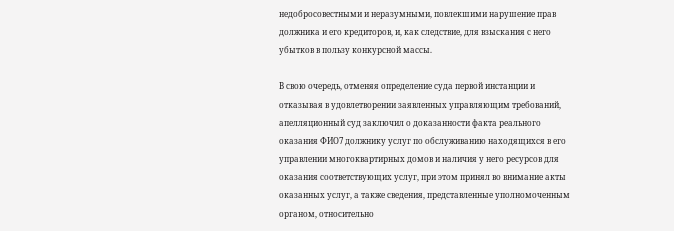недобросовестными и неразумными, повлекшими нарушение прав должника и его кредиторов, и, как следствие, для взыскания с него убытков в пользу конкурсной массы.

В свою очередь, отменяя определение суда первой инстанции и отказывая в удовлетворении заявленных управляющим требований, апелляционный суд заключил о доказанности факта реального оказания ФИО7 должнику услуг по обслуживанию находящихся в его управлении многоквартирных домов и наличия у него ресурсов для оказания соответствующих услуг, при этом принял во внимание акты оказанных услуг, а также сведения, представленные уполномоченным органом, относительно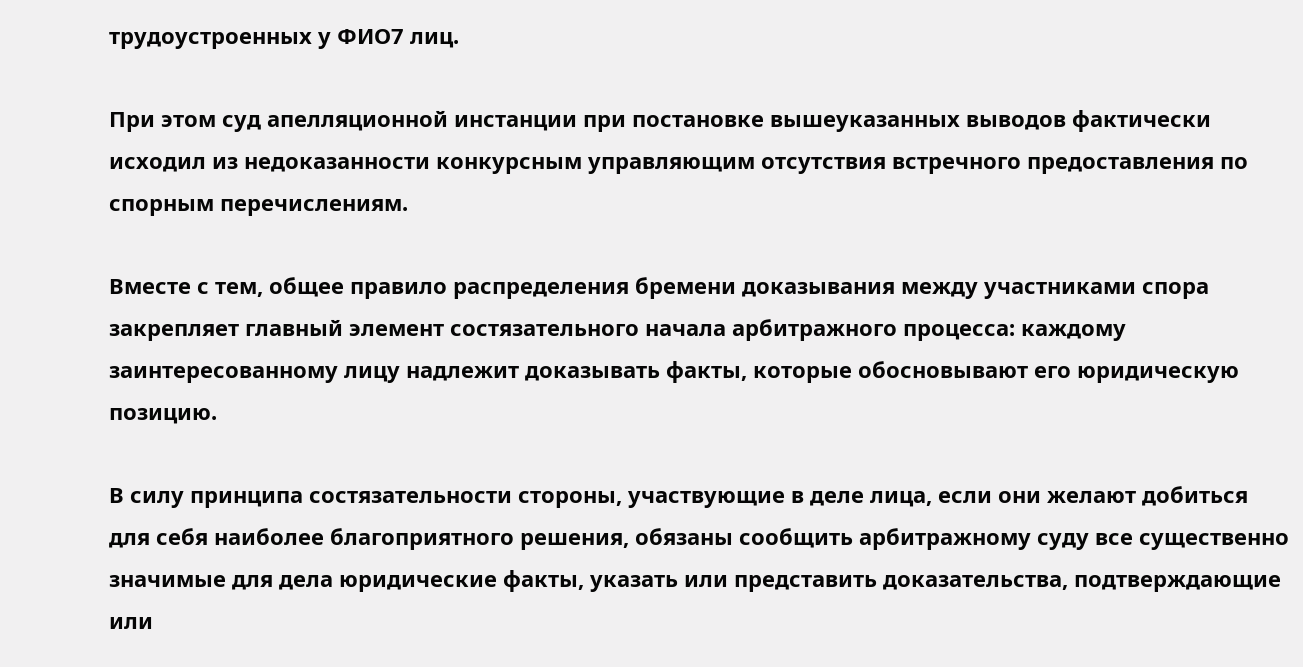трудоустроенных у ФИО7 лиц.

При этом суд апелляционной инстанции при постановке вышеуказанных выводов фактически исходил из недоказанности конкурсным управляющим отсутствия встречного предоставления по спорным перечислениям.

Вместе с тем, общее правило распределения бремени доказывания между участниками спора закрепляет главный элемент состязательного начала арбитражного процесса: каждому заинтересованному лицу надлежит доказывать факты, которые обосновывают его юридическую позицию.

В силу принципа состязательности стороны, участвующие в деле лица, если они желают добиться для себя наиболее благоприятного решения, обязаны сообщить арбитражному суду все существенно значимые для дела юридические факты, указать или представить доказательства, подтверждающие или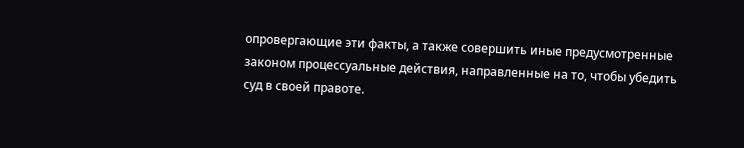опровергающие эти факты, а также совершить иные предусмотренные законом процессуальные действия, направленные на то, чтобы убедить суд в своей правоте.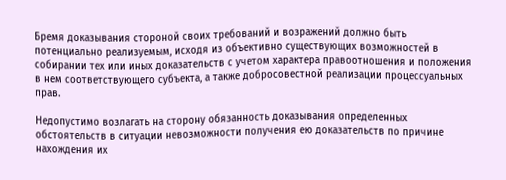Бремя доказывания стороной своих требований и возражений должно быть потенциально реализуемым, исходя из объективно существующих возможностей в собирании тех или иных доказательств с учетом характера правоотношения и положения в нем соответствующего субъекта, а также добросовестной реализации процессуальных прав.

Недопустимо возлагать на сторону обязанность доказывания определенных обстоятельств в ситуации невозможности получения ею доказательств по причине нахождения их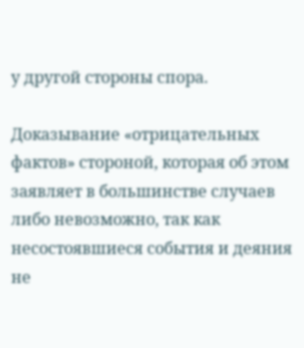у другой стороны спора.

Доказывание «отрицательных фактов» стороной, которая об этом заявляет в большинстве случаев либо невозможно, так как несостоявшиеся события и деяния не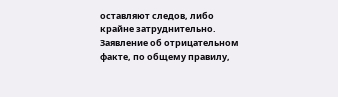оставляют следов, либо крайне затруднительно. Заявление об отрицательном факте, по общему правилу,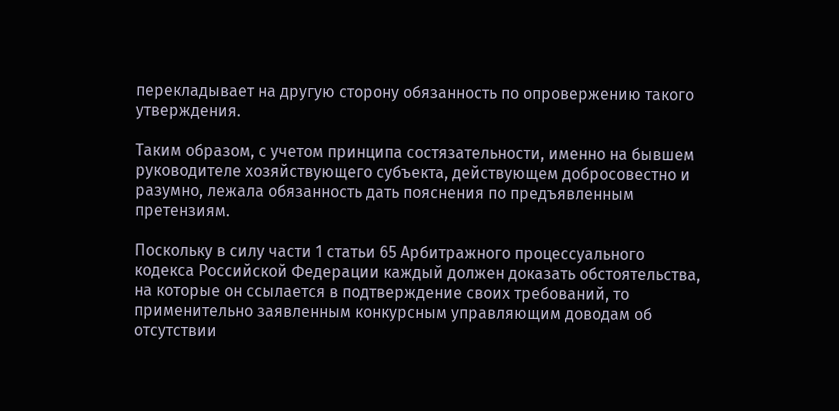перекладывает на другую сторону обязанность по опровержению такого утверждения.

Таким образом, с учетом принципа состязательности, именно на бывшем руководителе хозяйствующего субъекта, действующем добросовестно и разумно, лежала обязанность дать пояснения по предъявленным претензиям.

Поскольку в силу части 1 статьи 65 Арбитражного процессуального кодекса Российской Федерации каждый должен доказать обстоятельства, на которые он ссылается в подтверждение своих требований, то применительно заявленным конкурсным управляющим доводам об отсутствии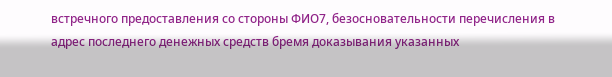встречного предоставления со стороны ФИО7, безосновательности перечисления в адрес последнего денежных средств бремя доказывания указанных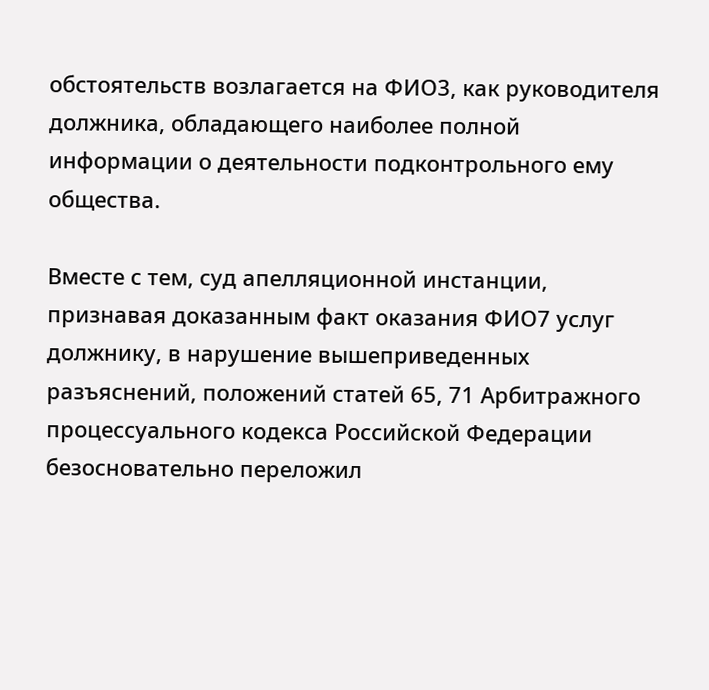обстоятельств возлагается на ФИО3, как руководителя должника, обладающего наиболее полной информации о деятельности подконтрольного ему общества.

Вместе с тем, суд апелляционной инстанции, признавая доказанным факт оказания ФИО7 услуг должнику, в нарушение вышеприведенных разъяснений, положений статей 65, 71 Арбитражного процессуального кодекса Российской Федерации безосновательно переложил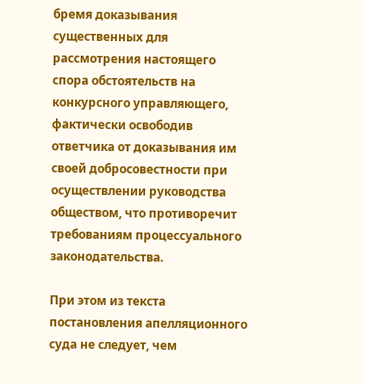бремя доказывания существенных для рассмотрения настоящего спора обстоятельств на конкурсного управляющего, фактически освободив ответчика от доказывания им своей добросовестности при осуществлении руководства обществом, что противоречит требованиям процессуального законодательства.

При этом из текста постановления апелляционного суда не следует, чем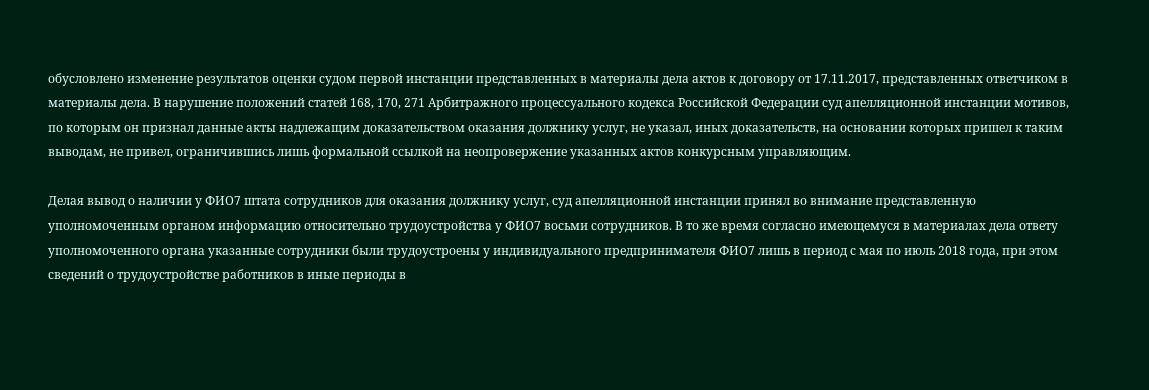обусловлено изменение результатов оценки судом первой инстанции представленных в материалы дела актов к договору от 17.11.2017, представленных ответчиком в материалы дела. В нарушение положений статей 168, 170, 271 Арбитражного процессуального кодекса Российской Федерации суд апелляционной инстанции мотивов, по которым он признал данные акты надлежащим доказательством оказания должнику услуг, не указал, иных доказательств, на основании которых пришел к таким выводам, не привел, ограничившись лишь формальной ссылкой на неопровержение указанных актов конкурсным управляющим.

Делая вывод о наличии у ФИО7 штата сотрудников для оказания должнику услуг, суд апелляционной инстанции принял во внимание представленную уполномоченным органом информацию относительно трудоустройства у ФИО7 восьми сотрудников. В то же время согласно имеющемуся в материалах дела ответу уполномоченного органа указанные сотрудники были трудоустроены у индивидуального предпринимателя ФИО7 лишь в период с мая по июль 2018 года, при этом сведений о трудоустройстве работников в иные периоды в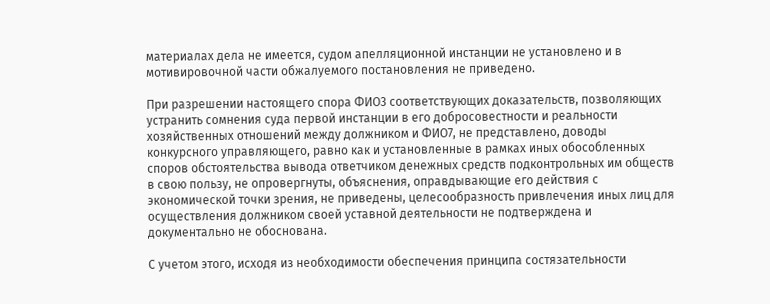материалах дела не имеется, судом апелляционной инстанции не установлено и в мотивировочной части обжалуемого постановления не приведено.

При разрешении настоящего спора ФИО3 соответствующих доказательств, позволяющих устранить сомнения суда первой инстанции в его добросовестности и реальности хозяйственных отношений между должником и ФИО7, не представлено, доводы конкурсного управляющего, равно как и установленные в рамках иных обособленных споров обстоятельства вывода ответчиком денежных средств подконтрольных им обществ в свою пользу, не опровергнуты, объяснения, оправдывающие его действия с экономической точки зрения, не приведены, целесообразность привлечения иных лиц для осуществления должником своей уставной деятельности не подтверждена и документально не обоснована.

С учетом этого, исходя из необходимости обеспечения принципа состязательности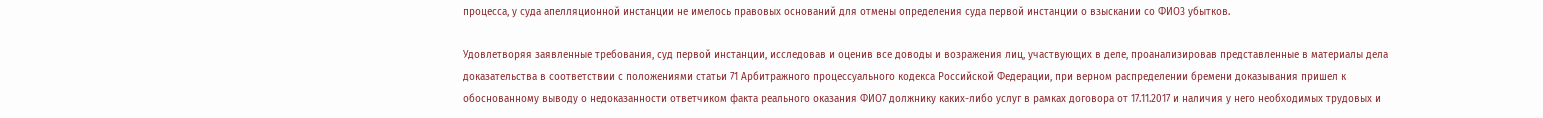процесса, у суда апелляционной инстанции не имелось правовых оснований для отмены определения суда первой инстанции о взыскании со ФИО3 убытков.

Удовлетворяя заявленные требования, суд первой инстанции, исследовав и оценив все доводы и возражения лиц, участвующих в деле, проанализировав представленные в материалы дела доказательства в соответствии с положениями статьи 71 Арбитражного процессуального кодекса Российской Федерации, при верном распределении бремени доказывания пришел к обоснованному выводу о недоказанности ответчиком факта реального оказания ФИО7 должнику каких-либо услуг в рамках договора от 17.11.2017 и наличия у него необходимых трудовых и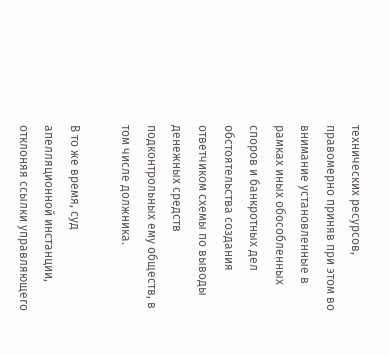технических ресурсов, правомерно приняв при этом во внимание установленные в рамках иных обособленных споров и банкротных дел обстоятельства создания ответчиком схемы по выводы денежных средств подконтрольных ему обществ, в том числе должника.

В то же время, суд апелляционной инстанции, отклоняя ссылки управляющего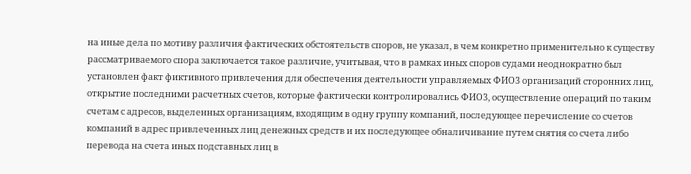на иные дела по мотиву различия фактических обстоятельств споров, не указал, в чем конкретно применительно к существу рассматриваемого спора заключается такое различие, учитывая, что в рамках иных споров судами неоднократно был установлен факт фиктивного привлечения для обеспечения деятельности управляемых ФИО3 организаций сторонних лиц, открытие последними расчетных счетов, которые фактически контролировались ФИО3, осуществление операций по таким счетам с адресов, выделенных организациям, входящим в одну группу компаний, последующее перечисление со счетов компаний в адрес привлеченных лиц денежных средств и их последующее обналичивание путем снятия со счета либо перевода на счета иных подставных лиц в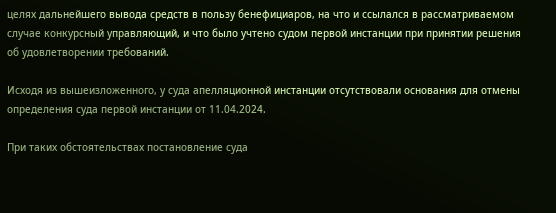целях дальнейшего вывода средств в пользу бенефициаров, на что и ссылался в рассматриваемом случае конкурсный управляющий, и что было учтено судом первой инстанции при принятии решения об удовлетворении требований.

Исходя из вышеизложенного, у суда апелляционной инстанции отсутствовали основания для отмены определения суда первой инстанции от 11.04.2024.

При таких обстоятельствах постановление суда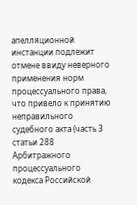апелляционной инстанции подлежит отмене ввиду неверного применения норм процессуального права, что привело к принятию неправильного судебного акта (часть 3 статьи 288 Арбитражного процессуального кодекса Российской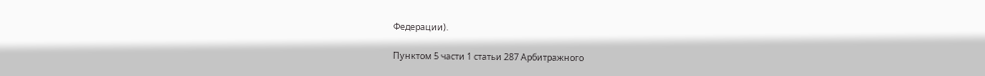Федерации).

Пунктом 5 части 1 статьи 287 Арбитражного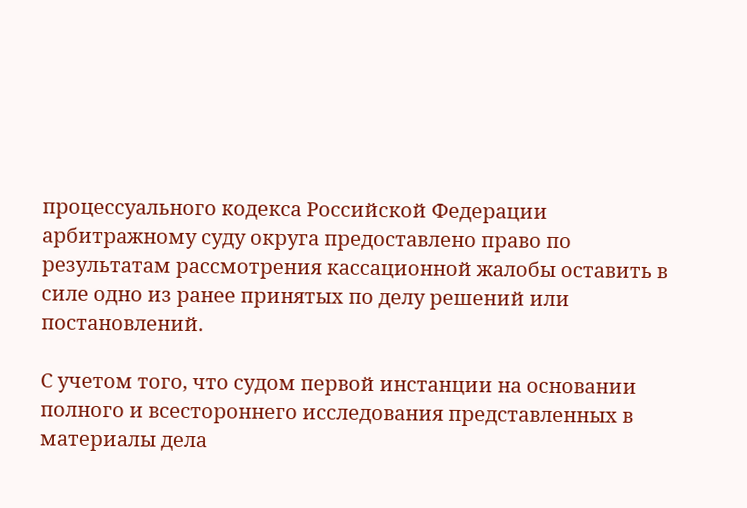процессуального кодекса Российской Федерации арбитражному суду округа предоставлено право по результатам рассмотрения кассационной жалобы оставить в силе одно из ранее принятых по делу решений или постановлений.

С учетом того, что судом первой инстанции на основании полного и всестороннего исследования представленных в материалы дела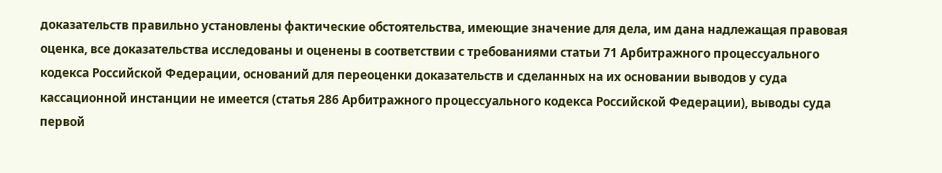доказательств правильно установлены фактические обстоятельства, имеющие значение для дела, им дана надлежащая правовая оценка, все доказательства исследованы и оценены в соответствии с требованиями статьи 71 Арбитражного процессуального кодекса Российской Федерации, оснований для переоценки доказательств и сделанных на их основании выводов у суда кассационной инстанции не имеется (статья 286 Арбитражного процессуального кодекса Российской Федерации), выводы суда первой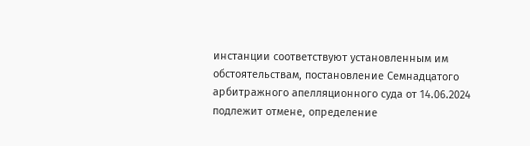инстанции соответствуют установленным им обстоятельствам, постановление Семнадцатого арбитражного апелляционного суда от 14.06.2024 подлежит отмене, определение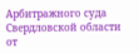Арбитражного суда Свердловской области от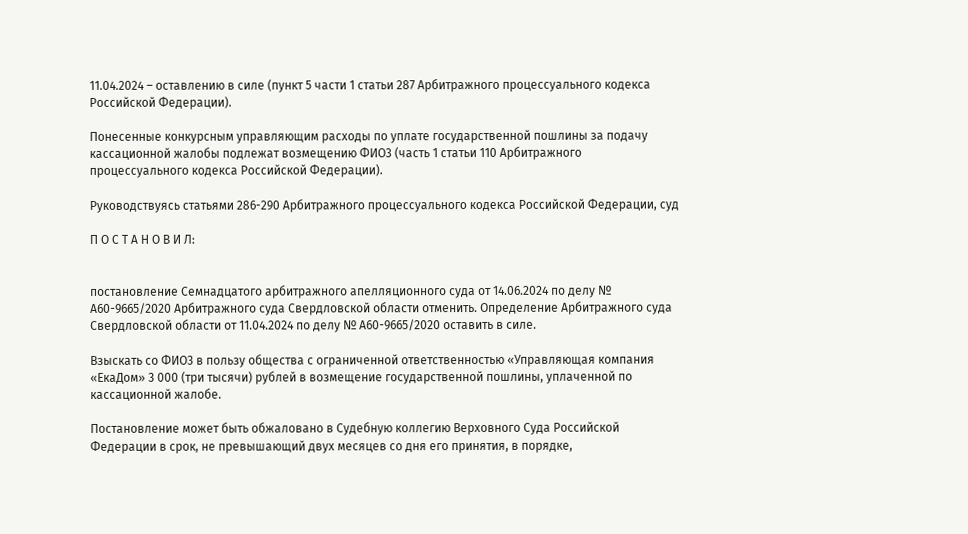11.04.2024 – оставлению в силе (пункт 5 части 1 статьи 287 Арбитражного процессуального кодекса Российской Федерации).

Понесенные конкурсным управляющим расходы по уплате государственной пошлины за подачу кассационной жалобы подлежат возмещению ФИО3 (часть 1 статьи 110 Арбитражного процессуального кодекса Российской Федерации).

Руководствуясь статьями 286-290 Арбитражного процессуального кодекса Российской Федерации, суд

П О С Т А Н О В И Л:


постановление Семнадцатого арбитражного апелляционного суда от 14.06.2024 по делу № А60-9665/2020 Арбитражного суда Свердловской области отменить. Определение Арбитражного суда Свердловской области от 11.04.2024 по делу № А60-9665/2020 оставить в силе.

Взыскать со ФИО3 в пользу общества с ограниченной ответственностью «Управляющая компания «ЕкаДом» 3 000 (три тысячи) рублей в возмещение государственной пошлины, уплаченной по кассационной жалобе.

Постановление может быть обжаловано в Судебную коллегию Верховного Суда Российской Федерации в срок, не превышающий двух месяцев со дня его принятия, в порядке,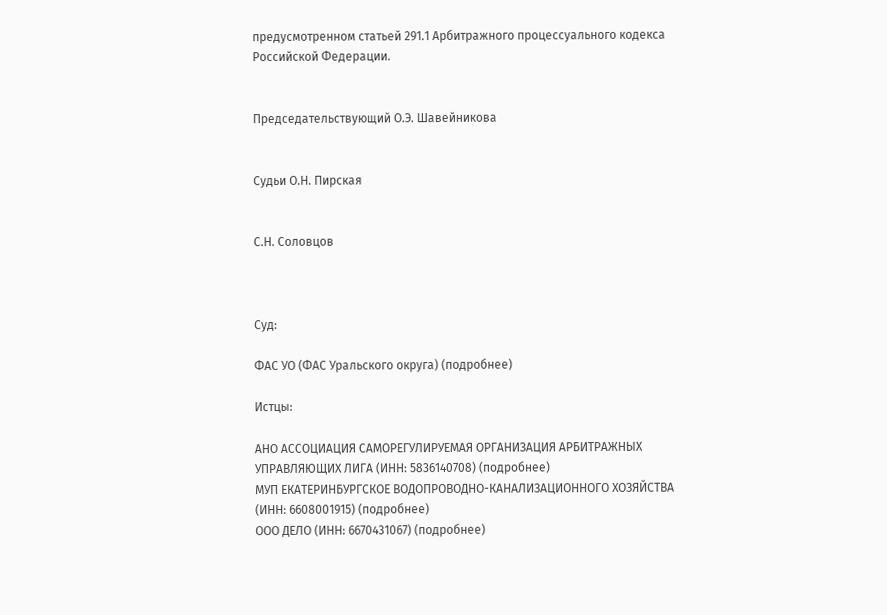предусмотренном статьей 291.1 Арбитражного процессуального кодекса Российской Федерации.


Председательствующий О.Э. Шавейникова


Судьи О.Н. Пирская


С.Н. Соловцов



Суд:

ФАС УО (ФАС Уральского округа) (подробнее)

Истцы:

АНО АССОЦИАЦИЯ САМОРЕГУЛИРУЕМАЯ ОРГАНИЗАЦИЯ АРБИТРАЖНЫХ УПРАВЛЯЮЩИХ ЛИГА (ИНН: 5836140708) (подробнее)
МУП ЕКАТЕРИНБУРГСКОЕ ВОДОПРОВОДНО-КАНАЛИЗАЦИОННОГО ХОЗЯЙСТВА (ИНН: 6608001915) (подробнее)
ООО ДЕЛО (ИНН: 6670431067) (подробнее)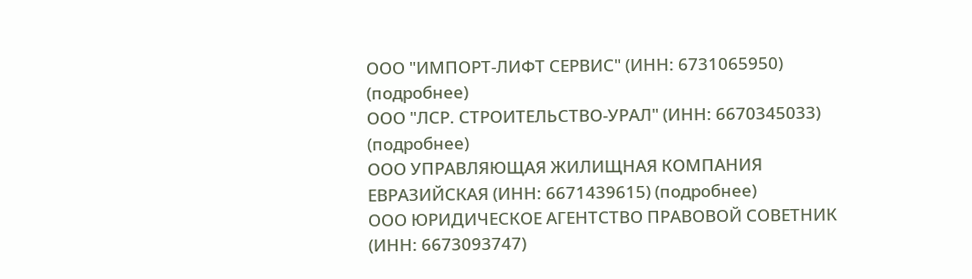ООО "ИМПОРТ-ЛИФТ СЕРВИС" (ИНН: 6731065950) (подробнее)
ООО "ЛСР. СТРОИТЕЛЬСТВО-УРАЛ" (ИНН: 6670345033) (подробнее)
ООО УПРАВЛЯЮЩАЯ ЖИЛИЩНАЯ КОМПАНИЯ ЕВРАЗИЙСКАЯ (ИНН: 6671439615) (подробнее)
ООО ЮРИДИЧЕСКОЕ АГЕНТСТВО ПРАВОВОЙ СОВЕТНИК (ИНН: 6673093747)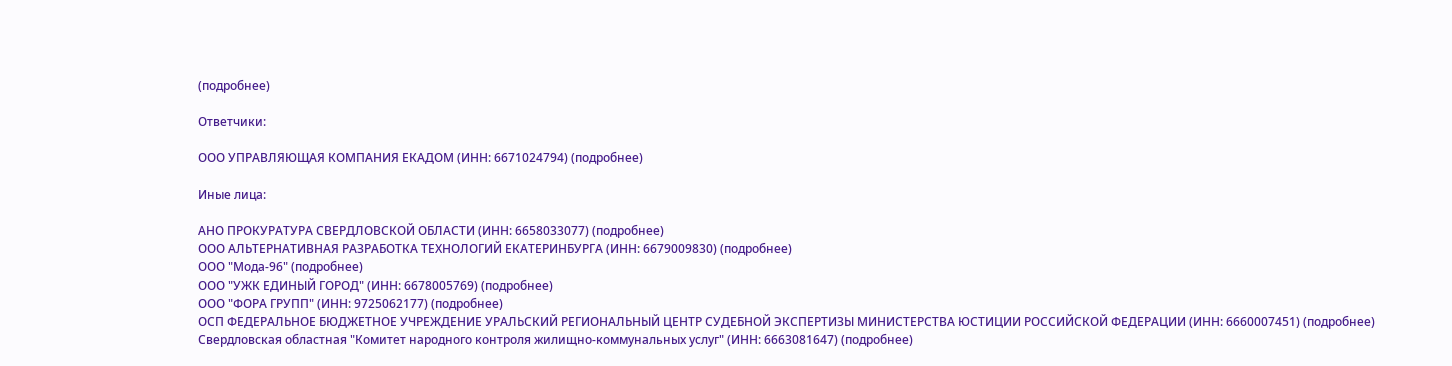(подробнее)

Ответчики:

ООО УПРАВЛЯЮЩАЯ КОМПАНИЯ ЕКАДОМ (ИНН: 6671024794) (подробнее)

Иные лица:

АНО ПРОКУРАТУРА СВЕРДЛОВСКОЙ ОБЛАСТИ (ИНН: 6658033077) (подробнее)
ООО АЛЬТЕРНАТИВНАЯ РАЗРАБОТКА ТЕХНОЛОГИЙ ЕКАТЕРИНБУРГА (ИНН: 6679009830) (подробнее)
ООО "Мода-96" (подробнее)
ООО "УЖК ЕДИНЫЙ ГОРОД" (ИНН: 6678005769) (подробнее)
ООО "ФОРА ГРУПП" (ИНН: 9725062177) (подробнее)
ОСП ФЕДЕРАЛЬНОЕ БЮДЖЕТНОЕ УЧРЕЖДЕНИЕ УРАЛЬСКИЙ РЕГИОНАЛЬНЫЙ ЦЕНТР СУДЕБНОЙ ЭКСПЕРТИЗЫ МИНИСТЕРСТВА ЮСТИЦИИ РОССИЙСКОЙ ФЕДЕРАЦИИ (ИНН: 6660007451) (подробнее)
Свердловская областная "Комитет народного контроля жилищно-коммунальных услуг" (ИНН: 6663081647) (подробнее)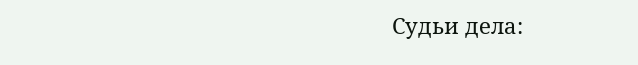Судьи дела: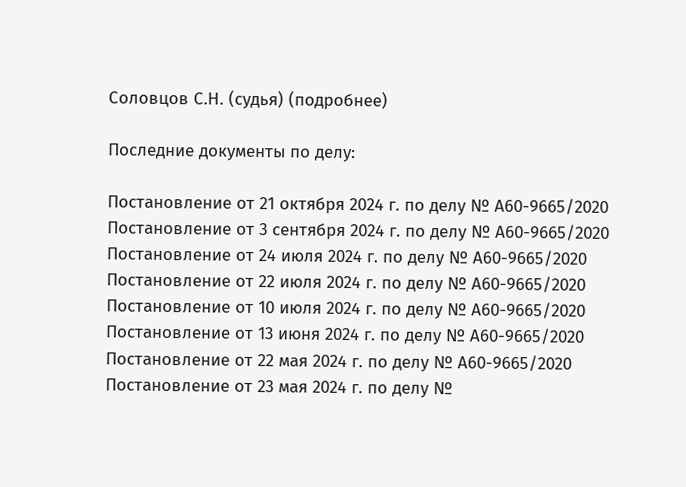Соловцов С.Н. (судья) (подробнее)

Последние документы по делу:

Постановление от 21 октября 2024 г. по делу № А60-9665/2020
Постановление от 3 сентября 2024 г. по делу № А60-9665/2020
Постановление от 24 июля 2024 г. по делу № А60-9665/2020
Постановление от 22 июля 2024 г. по делу № А60-9665/2020
Постановление от 10 июля 2024 г. по делу № А60-9665/2020
Постановление от 13 июня 2024 г. по делу № А60-9665/2020
Постановление от 22 мая 2024 г. по делу № А60-9665/2020
Постановление от 23 мая 2024 г. по делу №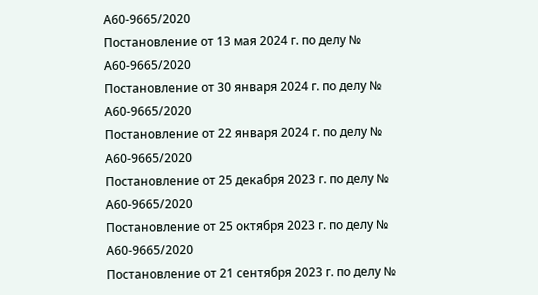А60-9665/2020
Постановление от 13 мая 2024 г. по делу № А60-9665/2020
Постановление от 30 января 2024 г. по делу № А60-9665/2020
Постановление от 22 января 2024 г. по делу № А60-9665/2020
Постановление от 25 декабря 2023 г. по делу № А60-9665/2020
Постановление от 25 октября 2023 г. по делу № А60-9665/2020
Постановление от 21 сентября 2023 г. по делу №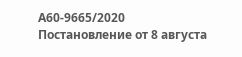А60-9665/2020
Постановление от 8 августа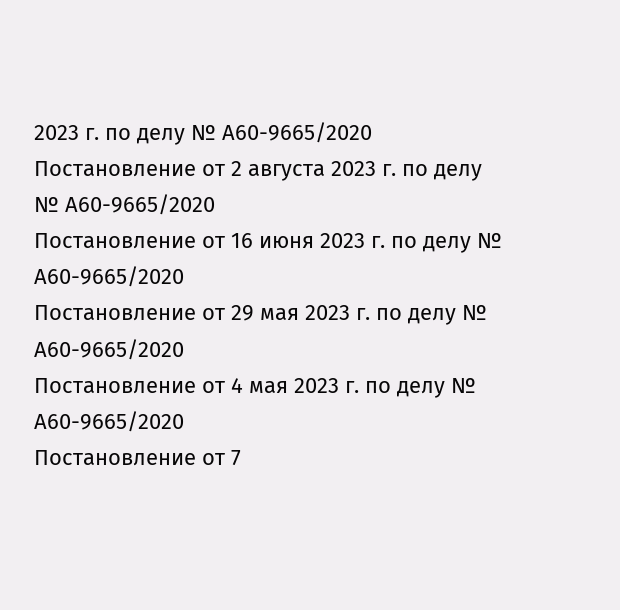2023 г. по делу № А60-9665/2020
Постановление от 2 августа 2023 г. по делу № А60-9665/2020
Постановление от 16 июня 2023 г. по делу № А60-9665/2020
Постановление от 29 мая 2023 г. по делу № А60-9665/2020
Постановление от 4 мая 2023 г. по делу № А60-9665/2020
Постановление от 7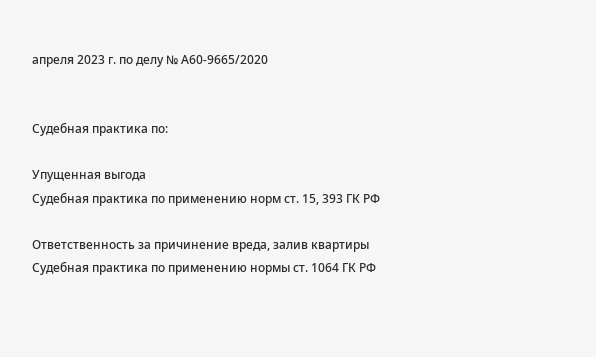апреля 2023 г. по делу № А60-9665/2020


Судебная практика по:

Упущенная выгода
Судебная практика по применению норм ст. 15, 393 ГК РФ

Ответственность за причинение вреда, залив квартиры
Судебная практика по применению нормы ст. 1064 ГК РФ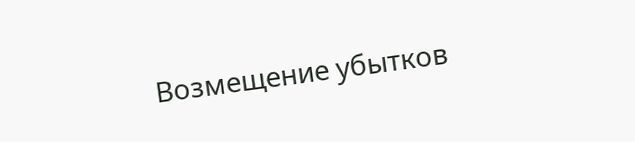Возмещение убытков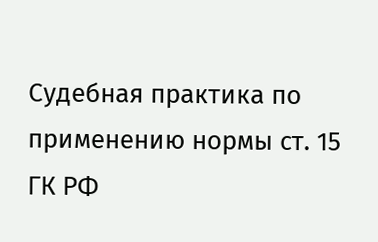Судебная практика по применению нормы ст. 15 ГК РФ